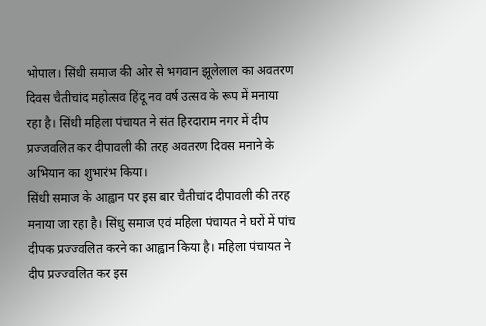भोपाल। सिंधी समाज की ओर से भगवान झूलेलाल का अवतरण दिवस चैतीचांद महोत्सव हिंदू नव वर्ष उत्सव के रूप में मनाया रहा है। सिंधी महिला पंचायत ने संत हिरदाराम नगर में दीप प्रज्जवलित कर दीपावली की तरह अवतरण दिवस मनाने के अभियान का शुभारंभ किया।
सिंधी समाज के आह्वान पर इस बार चैतीचांद दीपावली की तरह मनाया जा रहा है। सिंधु समाज एवं महिला पंचायत ने घरों में पांच दीपक प्रज्ज्वलित करने का आह्वान किया है। महिला पंचायत ने दीप प्रज्ज्वलित कर इस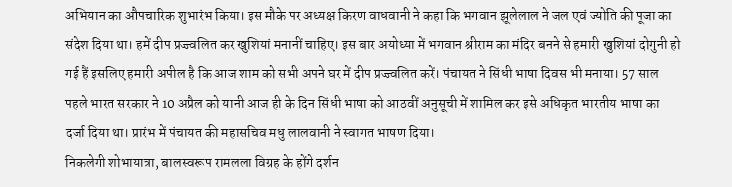अभियान का औपचारिक शुभारंभ किया। इस मौके पर अध्यक्ष किरण वाधवानी ने कहा कि भगवान झूलेलाल ने जल एवं ज्योति की पूजा का संदेश दिया था। हमें दीप प्रज्ज्वलित कर खुशियां मनानीं चाहिए। इस बार अयोध्या में भगवान श्रीराम का मंदिर बनने से हमारी खुशियां दोगुनी हो गई हैं इसलिए हमारी अपील है कि आज शाम को सभी अपने घर में दीप प्रज्ज्वलित करें। पंचायत ने सिंधी भाषा दिवस भी मनाया। 57 साल पहले भारत सरकार ने 10 अप्रैल को यानी आज ही के दिन सिंधी भाषा को आठवीं अनुसूची में शामिल कर इसे अधिकृत भारतीय भाषा का दर्जा दिया था। प्रारंभ में पंचायत की महासचिव मधु लालवानी ने स्वागत भाषण दिया।
निकलेगी शोभायात्रा, बालस्वरूप रामलला विग्रह के होंगे दर्शन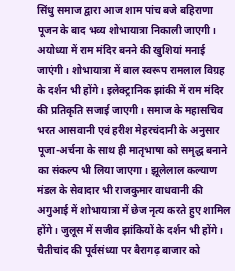सिंधु समाज द्वारा आज शाम पांच बजे बहिराणा पूजन के बाद भव्य शोभायात्रा निकाली जाएगी। अयोध्या में राम मंदिर बनने की खुशियां मनाई जाएंगी। शोभायात्रा में बाल स्वरूप रामलाल विग्रह के दर्शन भी होंगे। इलेक्ट्रानिक झांकी में राम मंदिर की प्रतिकृति सजाई जाएगी। समाज के महासचिव भरत आसवानी एवं हरीश मेहरचंदानी के अनुसार पूजा-अर्चना के साथ ही मातृभाषा को समृद्ध बनाने का संकल्प भी लिया जाएगा। झूलेलाल कल्याण मंडल के सेवादार भी राजकुमार वाधवानी की अगुआई में शोभायात्रा में छेज नृत्य करते हुए शामिल होंगे। जुलूस में सजीव झांकियों के दर्शन भी होंगे। चैतीचांद की पूर्वसंध्या पर बैरागढ़ बाजार को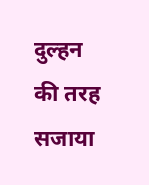दुल्हन की तरह सजाया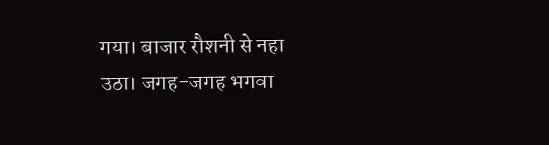गया। बाजार रौशनी से नहा उठा। जगह-जगह भगवा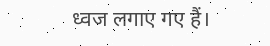ध्वज लगाए गए हैं।